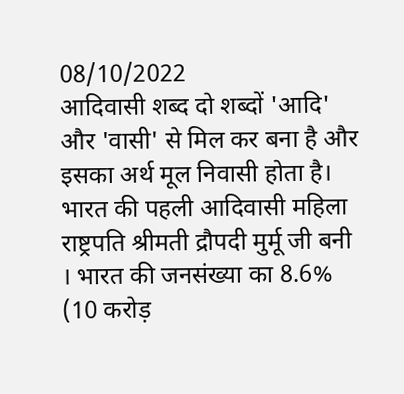08/10/2022
आदिवासी शब्द दो शब्दों 'आदि' और 'वासी' से मिल कर बना है और इसका अर्थ मूल निवासी होता है। भारत की पहली आदिवासी महिला राष्ट्रपति श्रीमती द्रौपदी मुर्मू जी बनी । भारत की जनसंख्या का 8.6% (10 करोड़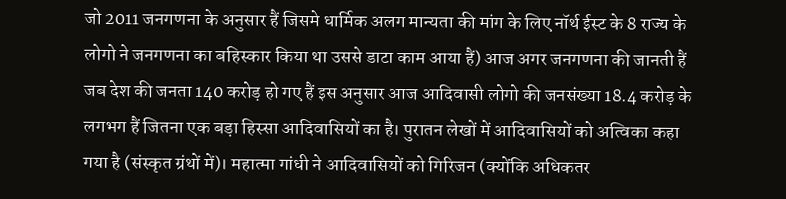जो 2011 जनगणना के अनुसार हैं जिसमे धार्मिक अलग मान्यता की मांग के लिए नॉर्थ ईस्ट के 8 राज्य के लोगो ने जनगणना का बहिस्कार किया था उससे डाटा काम आया हैं) आज अगर जनगणना की जानती हैं जब देश की जनता 140 करोड़ हो गए हैं इस अनुसार आज आदिवासी लोगो की जनसंख्या 18.4 करोड़ के लगभग हैं जितना एक बड़ा हिस्सा आदिवासियों का है। पुरातन लेखों में आदिवासियों को अत्विका कहा गया है (संस्कृत ग्रंथों में)। महात्मा गांधी ने आदिवासियों को गिरिजन (क्योंकि अधिकतर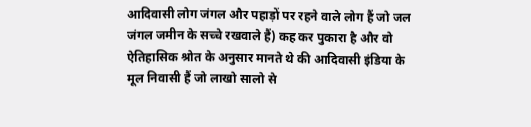आदिवासी लोग जंगल और पहाड़ों पर रहने वाले लोग हैं जो जल जंगल जमीन के सच्चे रखवाले हैं) कह कर पुकारा है और वो ऐतिहासिक श्रोत के अनुसार मानते थे की आदिवासी इंडिया के मूल निवासी हैं जो लाखो सालो से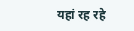यहां रह रहे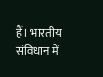हैं। भारतीय संविधान में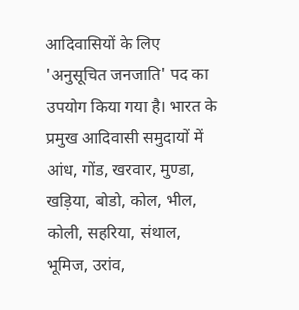आदिवासियों के लिए 'अनुसूचित जनजाति' पद का उपयोग किया गया है। भारत के प्रमुख आदिवासी समुदायों में आंध, गोंड, खरवार, मुण्डा, खड़िया, बोडो, कोल, भील, कोली, सहरिया, संथाल, भूमिज, उरांव,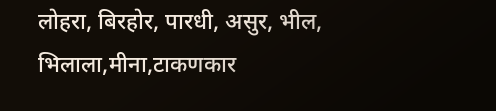लोहरा, बिरहोर, पारधी, असुर, भील, भिलाला,मीना,टाकणकार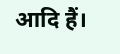आदि हैं।